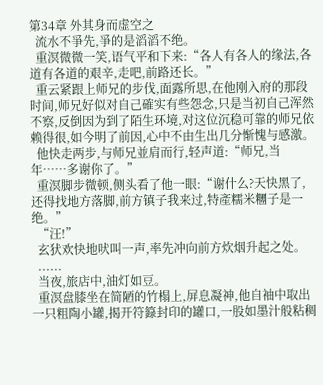第34章 外其身而虚空之
  流水不爭先,爭的是滔滔不绝。
  重溟微微一笑,语气平和下来:“各人有各人的缘法,各道有各道的艰辛,走吧,前路还长。”
  重云紧跟上师兄的步伐,面露所思,在他刚入府的那段时间,师兄好似对自己確实有些怨念,只是当初自己浑然不察,反倒因为到了陌生环境,对这位沉稳可靠的师兄依赖得很,如今明了前因,心中不由生出几分惭愧与感激。
  他快走两步,与师兄並肩而行,轻声道:“师兄,当年……多谢你了。”
  重溟脚步微顿,侧头看了他一眼:“谢什么?天快黑了,还得找地方落脚,前方镇子我来过,特產糯米糰子是一绝。”
  “汪!”
  玄犾欢快地吠叫一声,率先冲向前方炊烟升起之处。
  ......
  当夜,旅店中,油灯如豆。
  重溟盘膝坐在简陋的竹榻上,屏息凝神,他自袖中取出一只粗陶小罐,揭开符籙封印的罐口,一股如墨汁般粘稠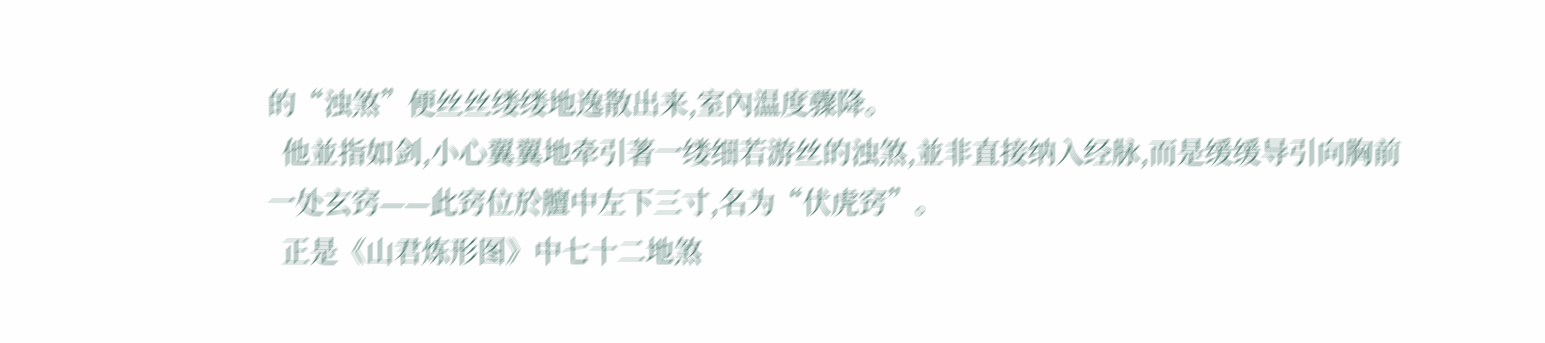的“浊煞”便丝丝缕缕地逸散出来,室內温度骤降。
  他並指如剑,小心翼翼地牵引著一缕细若游丝的浊煞,並非直接纳入经脉,而是缓缓导引向胸前一处玄窍——此窍位於膻中左下三寸,名为“伏虎窍”。
  正是《山君炼形图》中七十二地煞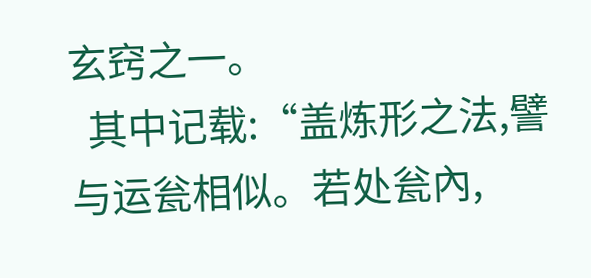玄窍之一。
  其中记载:“盖炼形之法,譬与运瓮相似。若处瓮內,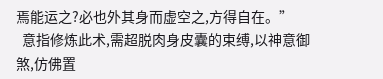焉能运之?必也外其身而虚空之,方得自在。”
  意指修炼此术,需超脱肉身皮囊的束缚,以神意御煞,仿佛置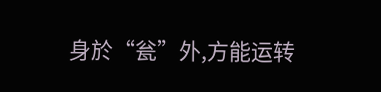身於“瓮”外,方能运转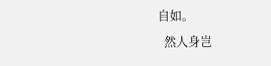自如。
  然人身岂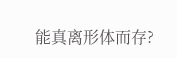能真离形体而存?